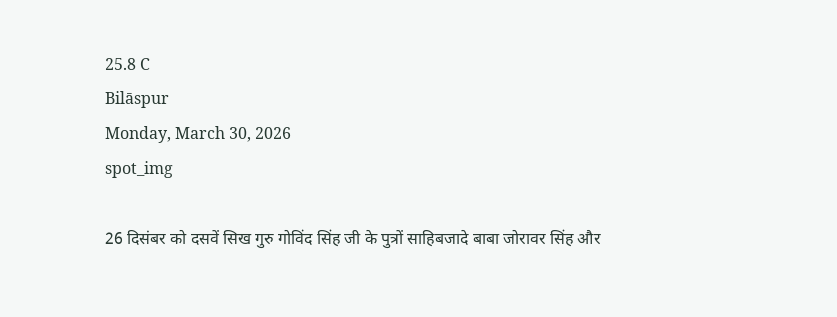25.8 C
Bilāspur
Monday, March 30, 2026
spot_img

26 दिसंबर को दसवें सिख गुरु गोविंद सिंह जी के पुत्रों साहिबजादे बाबा जोरावर सिंह और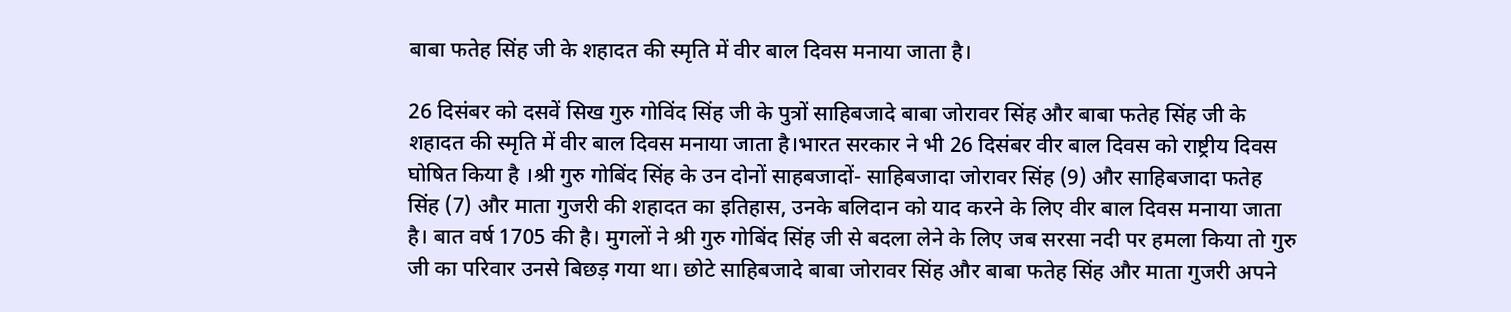बाबा फतेह सिंह जी के शहादत की स्मृति में वीर बाल दिवस मनाया जाता है।

26 दिसंबर को दसवें सिख गुरु गोविंद सिंह जी के पुत्रों साहिबजादे बाबा जोरावर सिंह और बाबा फतेह सिंह जी के शहादत की स्मृति में वीर बाल दिवस मनाया जाता है।भारत सरकार ने भी 26 दिसंबर वीर बाल दिवस को राष्ट्रीय दिवस घोषित किया है ।श्री गुरु गोबिंद सिंह के उन दोनों साहबजादों- साहिबजादा जोरावर सिंह (9) और साहिबजादा फतेह सिंह (7) और माता गुजरी की शहादत का इतिहास, उनके बलिदान को याद करने के लिए वीर बाल दिवस मनाया जाता है। बात वर्ष 1705 की है। मुगलों ने श्री गुरु गोबिंद सिंह जी से बदला लेने के लिए जब सरसा नदी पर हमला किया तो गुरु जी का परिवार उनसे बिछड़ गया था। छोटे साहिबजादे बाबा जोरावर सिंह और बाबा फतेह सिंह और माता गुजरी अपने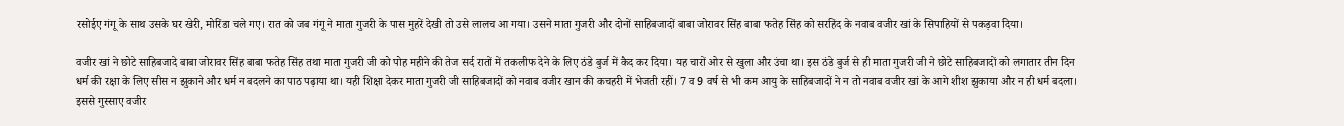रसोईए गंगू के साथ उसके घर खेरी, मोरिंडा चले गए। रात को जब गंगू ने माता गुजरी के पास मुहरें देखी तो उसे लालच आ गया। उसने माता गुजरी और दोनों साहिबजादों बाबा जोरावर सिंह बाबा फतेह सिंह को सरहिंद के नवाब वजीर खां के सिपाहियों से पकड़वा दिया।

वजीर खां ने छोटे साहिबजादे बाबा जोरावर सिंह बाबा फतेह सिंह तथा माता गुजरी जी को पोह महीने की तेज सर्द रातों में तकलीफ देने के लिए ठंडे बुर्ज में कैद कर दिया। यह चारों ओर से खुला और उंचा था। इस ठंडे बुर्ज से ही माता गुजरी जी ने छोटे साहिबजादों को लगातार तीन दिन धर्म की रक्षा के लिए सीस न झुकाने और धर्म न बदलने का पाठ पढ़ाया था। यही शिक्षा देकर माता गुजरी जी साहिबजादों को नवाब वजीर खान की कचहरी में भेजती रहीं। 7 व 9 वर्ष से भी कम आयु के साहिबजादों ने न तो नवाब वजीर खां के आगे शीश झुकाया और न ही धर्म बदला। इससे गुस्साए वजीर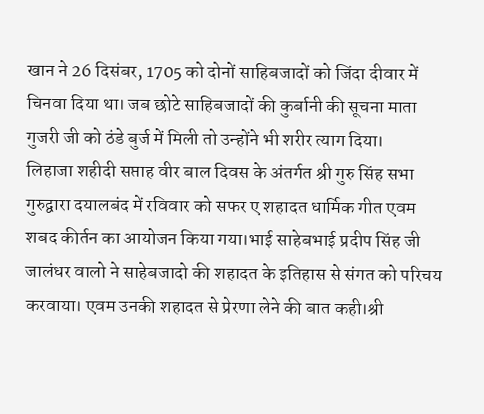खान ने 26 दिसंबर, 1705 को दोनों साहिबजादों को जिंदा दीवार में चिनवा दिया था। जब छोटे साहिबजादों की कुर्बानी की सूचना माता गुजरी जी को ठंडे बुर्ज में मिली तो उन्होंने भी शरीर त्याग दिया।
लिहाजा शहीदी सप्ताह वीर बाल दिवस के अंतर्गत श्री गुरु सिंह सभा गुरुद्वारा दयालबंद में रविवार को सफर ए शहादत धार्मिक गीत एवम शबद कीर्तन का आयोजन किया गया।भाई साहेबभाई प्रदीप सिंह जी जालंधर वालो ने साहेबजादो की शहादत के इतिहास से संगत को परिचय करवाया। एवम उनकी शहादत से प्रेरणा लेने की बात कही।श्री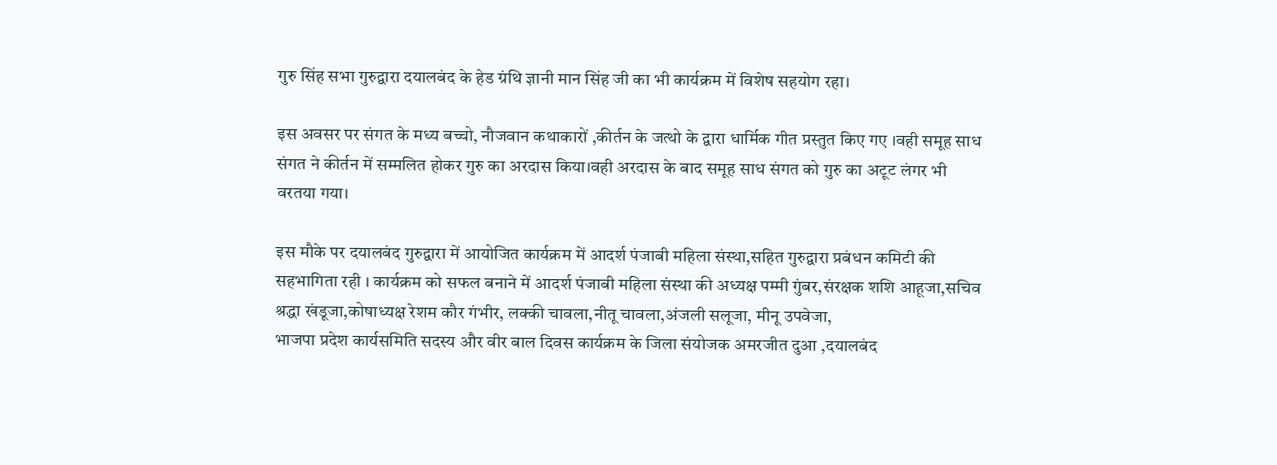गुरु सिंह सभा गुरुद्वारा दयालबंद के हेड ग्रंथि ज्ञानी मान सिंह जी का भी कार्यक्रम में विशेष सहयोग रहा।

इस अवसर पर संगत के मध्य बच्चो, नौजवान कथाकारों ,कीर्तन के जत्थो के द्वारा धार्मिक गीत प्रस्तुत किए गए ।वही समूह साध संगत ने कीर्तन में सम्मलित होकर गुरु का अरदास किया।वही अरदास के बाद समूह साध संगत को गुरु का अटूट लंगर भी वरतया गया।

इस मौके पर दयालबंद गुरुद्वारा में आयोजित कार्यक्रम में आदर्श पंजाबी महिला संस्था,सहित गुरुद्वारा प्रबंधन कमिटी की सहभागिता रही । कार्यक्रम को सफल बनाने में आदर्श पंजाबी महिला संस्था की अध्यक्ष पम्मी गुंबर,संरक्षक शशि आहूजा,सचिव श्रद्धा खंडूजा,कोषाध्यक्ष रेशम कौर गंभीर, लक्की चावला,नीतू चावला,अंजली सलूजा, मीनू उपवेजा,
भाजपा प्रदेश कार्यसमिति सदस्य और वीर बाल दिवस कार्यक्रम के जिला संयोजक अमरजीत दुआ ,दयालबंद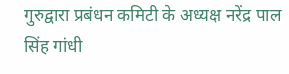गुरुद्वारा प्रबंधन कमिटी के अध्यक्ष नरेंद्र पाल सिंह गांधी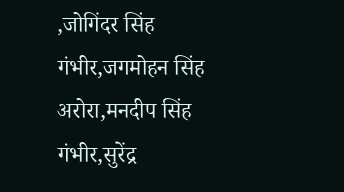,जोगिंदर सिंह गंभीर,जगमोहन सिंह अरोरा,मनदीप सिंह गंभीर,सुरेंद्र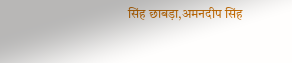सिंह छाबड़ा,अमनदीप सिंह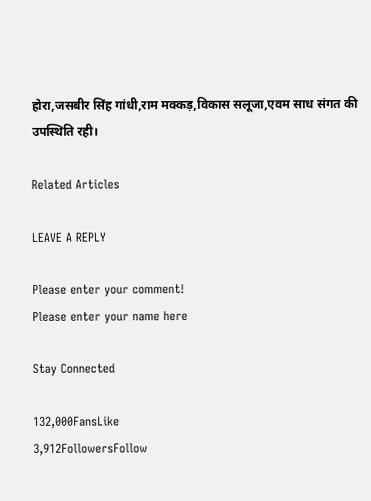होरा,जसबीर सिंह गांधी,राम मक्कड़,विकास सलूजा,एवम साध संगत की उपस्थिति रही।

Related Articles

LEAVE A REPLY

Please enter your comment!
Please enter your name here

Stay Connected

132,000FansLike
3,912FollowersFollow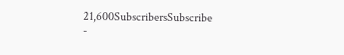21,600SubscribersSubscribe
-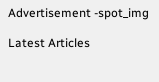Advertisement -spot_img

Latest Articles